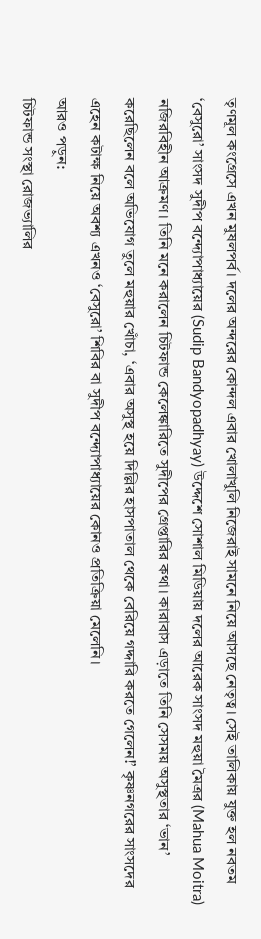তৃণমূল কংগ্রেসে এখন মুষলপর্ব। দলের অন্দরের কোন্দল এবার খোলাখুলি নিজেরাই সামনে নিয়ে আসছে নেতৃত্ব। সেই তালিকায় যুক্ত হল নবতম ‘বেসুরো’ সাংসদ সুদীপ বন্দ্যোপাধ্যায়ের (Sudip Bandyopadhyay) উদ্দেশে সোশাল মিডিয়ায় দলের আরেক সাংসদ মহুয়া মৈত্রর (Mahua Moitra) নজিরবিহীন আক্রমণ। তিনি মনে করালেন চিটফান্ড কেলেঙ্কারিতে সুদীপের গ্রেপ্তারির কথা। কারাবাস এড়াতে তিনি সেসময় অসুস্থতার ‘ভান’ করেছিলেন বলে অভিযোগ তুলে মহুয়ার খোঁচা, ‘এবার অসুস্থ হয়ে দিল্লির হাসপাতাল থেকে বেরিয়ে গদ্দারি করতে গেলেন!’ কৃষ্ণনগরের সাংসদের এহেন কটাক্ষ নিয়ে অবশ্য এখনও ‘বেসুরো’ শিবির বা সুদীপ বন্দ্যোপাধ্যায়ের কোনও প্রতিক্রিয়া মেলেনি।
আরও পড়ুন:
চিটফান্ড সংস্থা রোজভ্যালির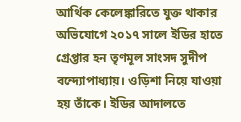আর্থিক কেলেঙ্কারিতে যুক্ত থাকার অভিযোগে ২০১৭ সালে ইডির হাতে গ্রেপ্তার হন তৃণমূল সাংসদ সুদীপ বন্দ্যোপাধ্যায়। ওড়িশা নিয়ে যাওয়া হয় তাঁকে। ইডির আদালতে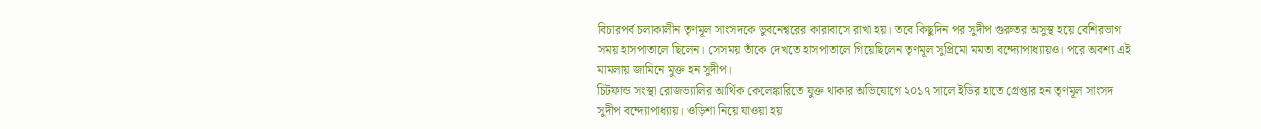বিচারপর্ব চলাকালীন তৃণমূল সাংসদকে ভুবনেশ্বরের কারাবাসে রাখা হয়। তবে কিছুদিন পর সুদীপ গুরুতর অসুস্থ হয়ে বেশিরভাগ সময় হাসপাতালে ছিলেন। সেসময় তাঁকে দেখতে হাসপাতালে গিয়েছিলেন তৃণমূল সুপ্রিমো মমতা বন্দ্যোপাধ্যায়ও। পরে অবশ্য এই মামলায় জামিনে মুক্ত হন সুদীপ।
চিটফান্ড সংস্থা রোজভ্যালির আর্থিক কেলেঙ্কারিতে যুক্ত থাকার অভিযোগে ২০১৭ সালে ইডির হাতে গ্রেপ্তার হন তৃণমূল সাংসদ সুদীপ বন্দ্যোপাধ্যায়। ওড়িশা নিয়ে যাওয়া হয়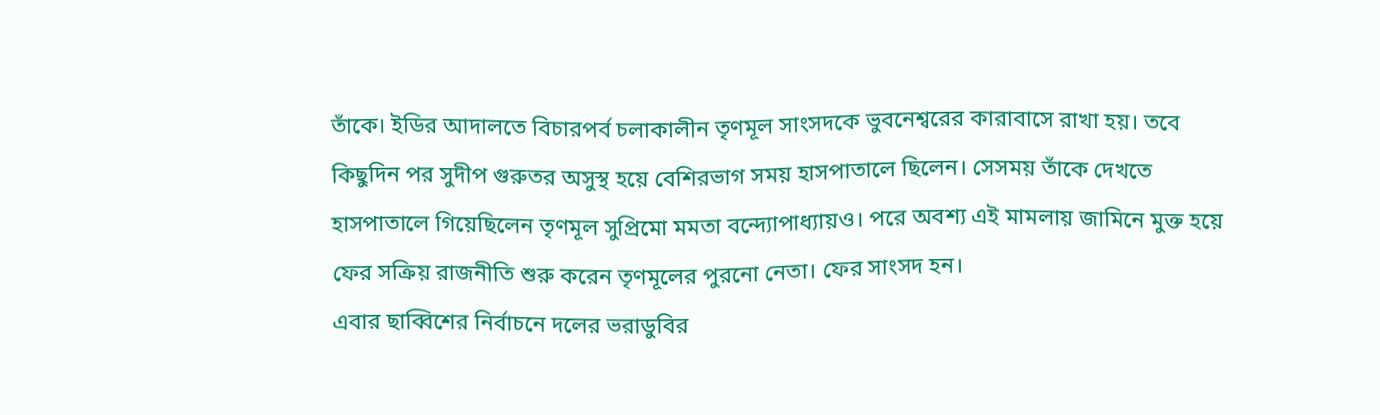তাঁকে। ইডির আদালতে বিচারপর্ব চলাকালীন তৃণমূল সাংসদকে ভুবনেশ্বরের কারাবাসে রাখা হয়। তবে কিছুদিন পর সুদীপ গুরুতর অসুস্থ হয়ে বেশিরভাগ সময় হাসপাতালে ছিলেন। সেসময় তাঁকে দেখতে হাসপাতালে গিয়েছিলেন তৃণমূল সুপ্রিমো মমতা বন্দ্যোপাধ্যায়ও। পরে অবশ্য এই মামলায় জামিনে মুক্ত হয়ে ফের সক্রিয় রাজনীতি শুরু করেন তৃণমূলের পুরনো নেতা। ফের সাংসদ হন।
এবার ছাব্বিশের নির্বাচনে দলের ভরাডুবির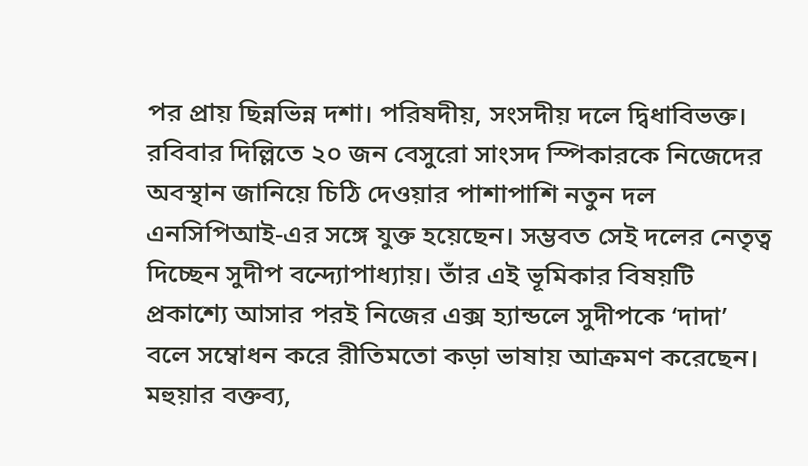পর প্রায় ছিন্নভিন্ন দশা। পরিষদীয়, সংসদীয় দলে দ্বিধাবিভক্ত। রবিবার দিল্লিতে ২০ জন বেসুরো সাংসদ স্পিকারকে নিজেদের অবস্থান জানিয়ে চিঠি দেওয়ার পাশাপাশি নতুন দল এনসিপিআই-এর সঙ্গে যুক্ত হয়েছেন। সম্ভবত সেই দলের নেতৃত্ব দিচ্ছেন সুদীপ বন্দ্যোপাধ্যায়। তাঁর এই ভূমিকার বিষয়টি প্রকাশ্যে আসার পরই নিজের এক্স হ্যান্ডলে সুদীপকে ‘দাদা’ বলে সম্বোধন করে রীতিমতো কড়া ভাষায় আক্রমণ করেছেন। মহুয়ার বক্তব্য,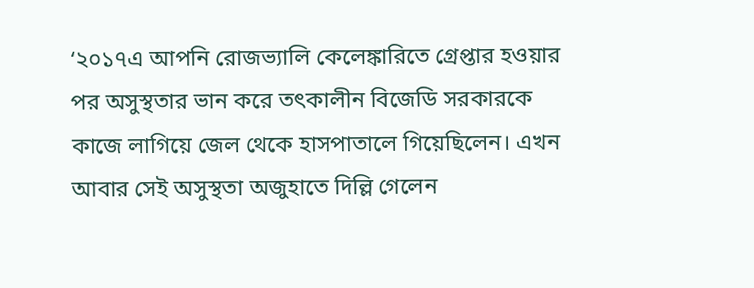‘২০১৭এ আপনি রোজভ্যালি কেলেঙ্কারিতে গ্রেপ্তার হওয়ার পর অসুস্থতার ভান করে তৎকালীন বিজেডি সরকারকে কাজে লাগিয়ে জেল থেকে হাসপাতালে গিয়েছিলেন। এখন আবার সেই অসুস্থতা অজুহাতে দিল্লি গেলেন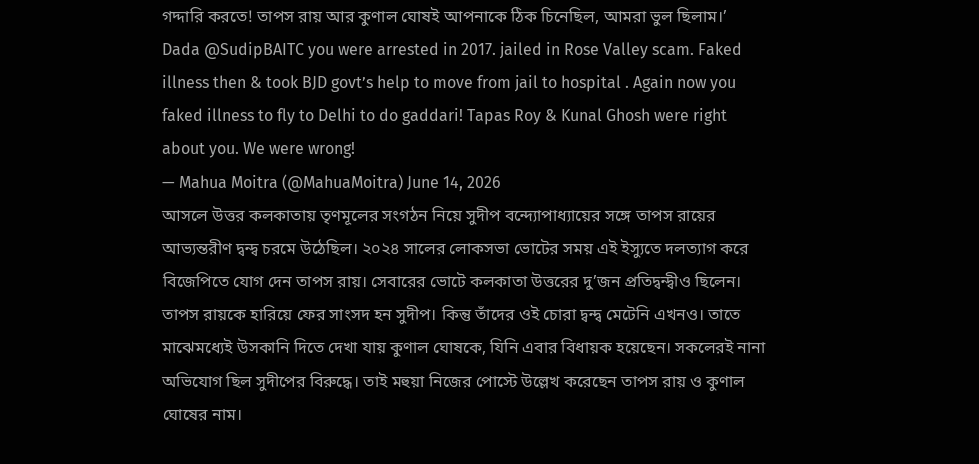গদ্দারি করতে! তাপস রায় আর কুণাল ঘোষই আপনাকে ঠিক চিনেছিল, আমরা ভুল ছিলাম।’
Dada @SudipBAITC you were arrested in 2017. jailed in Rose Valley scam. Faked illness then & took BJD govt’s help to move from jail to hospital . Again now you faked illness to fly to Delhi to do gaddari! Tapas Roy & Kunal Ghosh were right about you. We were wrong!
— Mahua Moitra (@MahuaMoitra) June 14, 2026
আসলে উত্তর কলকাতায় তৃণমূলের সংগঠন নিয়ে সুদীপ বন্দ্যোপাধ্যায়ের সঙ্গে তাপস রায়ের আভ্যন্তরীণ দ্বন্দ্ব চরমে উঠেছিল। ২০২৪ সালের লোকসভা ভোটের সময় এই ইস্যুতে দলত্যাগ করে বিজেপিতে যোগ দেন তাপস রায়। সেবারের ভোটে কলকাতা উত্তরের দু’জন প্রতিদ্বন্দ্বীও ছিলেন। তাপস রায়কে হারিয়ে ফের সাংসদ হন সুদীপ। কিন্তু তাঁদের ওই চোরা দ্বন্দ্ব মেটেনি এখনও। তাতে মাঝেমধ্যেই উসকানি দিতে দেখা যায় কুণাল ঘোষকে, যিনি এবার বিধায়ক হয়েছেন। সকলেরই নানা অভিযোগ ছিল সুদীপের বিরুদ্ধে। তাই মহুয়া নিজের পোস্টে উল্লেখ করেছেন তাপস রায় ও কুণাল ঘোষের নাম।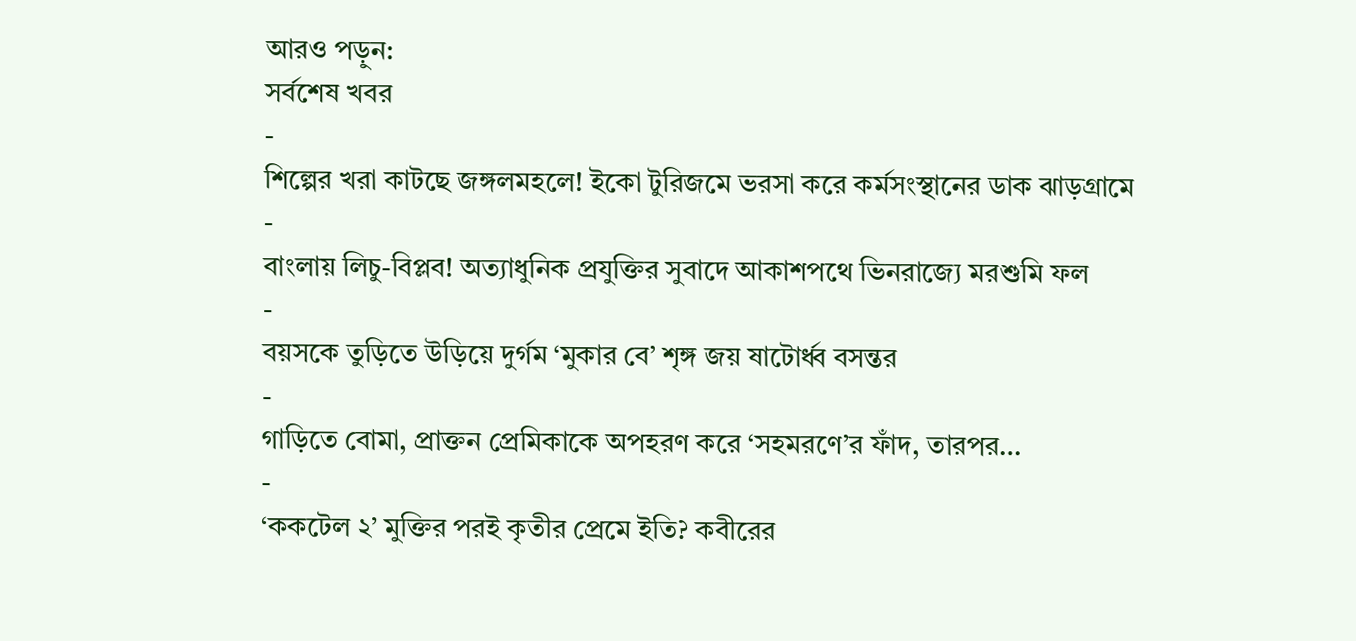আরও পড়ুন:
সর্বশেষ খবর
-
শিল্পের খরা কাটছে জঙ্গলমহলে! ইকো টুরিজমে ভরসা করে কর্মসংস্থানের ডাক ঝাড়গ্রামে
-
বাংলায় লিচু-বিপ্লব! অত্যাধুনিক প্রযুক্তির সুবাদে আকাশপথে ভিনরাজ্যে মরশুমি ফল
-
বয়সকে তুড়িতে উড়িয়ে দুর্গম ‘মুকার বে’ শৃঙ্গ জয় ষাটোর্ধ্ব বসন্তর
-
গাড়িতে বোমা, প্রাক্তন প্রেমিকাকে অপহরণ করে ‘সহমরণে’র ফাঁদ, তারপর…
-
‘ককটেল ২’ মুক্তির পরই কৃতীর প্রেমে ইতি? কবীরের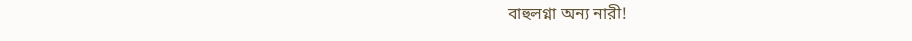বাহুলগ্না অন্য নারী!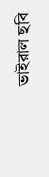ভাইরাল ছবি